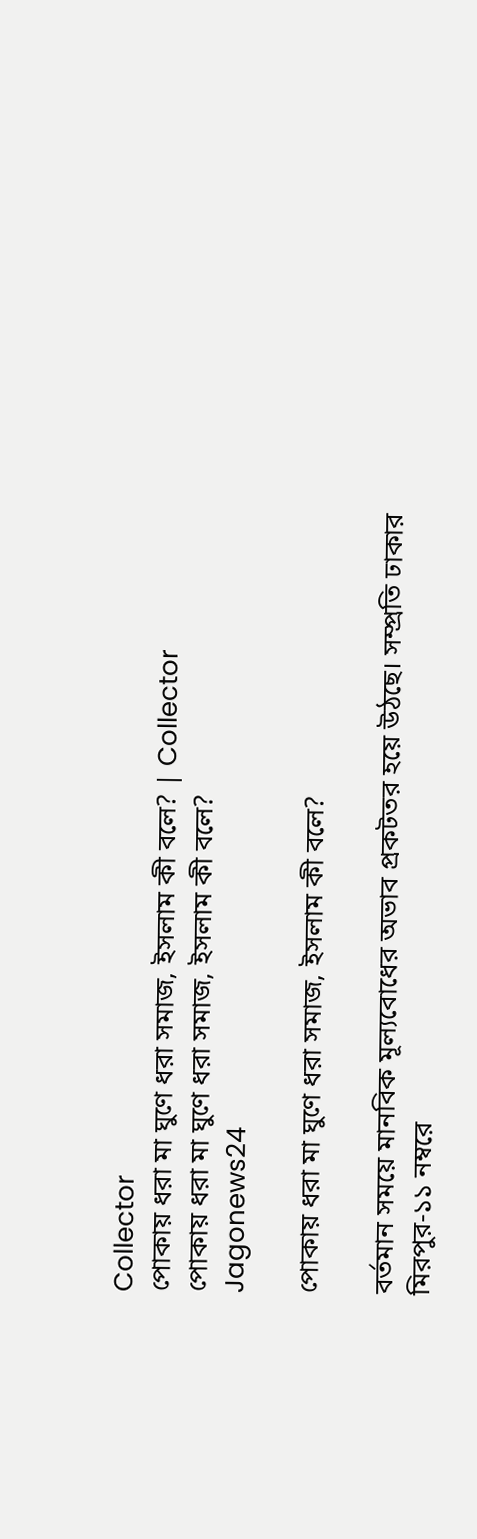Collector
পোকায় ধরা মা ঘুণে ধরা সমাজ, ইসলাম কী বলে? | Collector
পোকায় ধরা মা ঘুণে ধরা সমাজ, ইসলাম কী বলে?
Jagonews24

পোকায় ধরা মা ঘুণে ধরা সমাজ, ইসলাম কী বলে?

বর্তমান সময়ে মানবিক মূল্যবোধের অভাব প্রকটতর হয়ে উঠছে। সম্প্রতি ঢাকার মিরপুর-১১ নম্বরে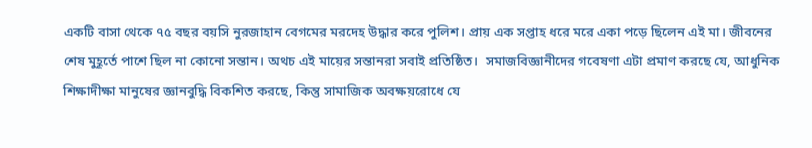একটি বাসা থেকে ৭৫ বছর বয়সি নুরজাহান বেগমের মরদেহ উদ্ধার করে পুলিশ। প্রায় এক সপ্তাহ ধরে মরে একা পড়ে ছিলেন এই মা। জীবনের শেষ মুহূর্তে পাশে ছিল না কোনো সন্তান। অথচ এই মায়ের সন্তানরা সবাই প্রতিষ্ঠিত।  সমাজবিজ্ঞানীদের গবেষণা এটা প্রমাণ করছে যে, আধুনিক শিক্ষাদীক্ষা মানুষের জ্ঞানবুদ্ধি বিকশিত করছে, কিন্তু সামাজিক অবক্ষয়রোধে যে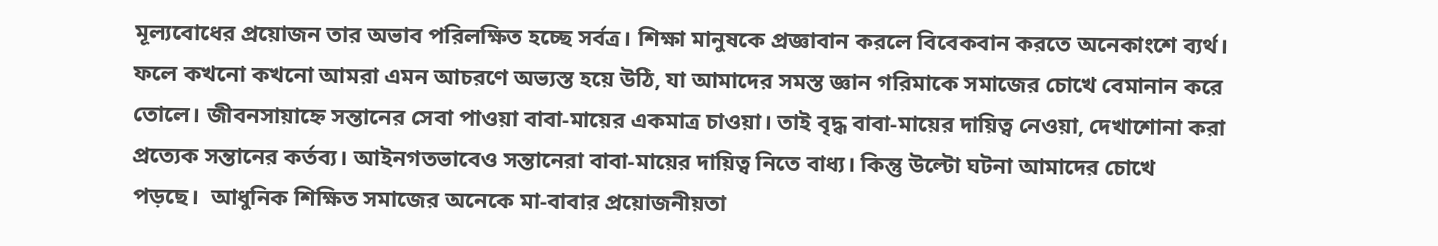মূল্যবোধের প্রয়োজন তার অভাব পরিলক্ষিত হচ্ছে সর্বত্র। শিক্ষা মানুষকে প্রজ্ঞাবান করলে বিবেকবান করতে অনেকাংশে ব্যর্থ। ফলে কখনো কখনো আমরা এমন আচরণে অভ্যস্ত হয়ে উঠি, যা আমাদের সমস্ত জ্ঞান গরিমাকে সমাজের চোখে বেমানান করে তোলে। জীবনসায়াহ্নে সন্তানের সেবা পাওয়া বাবা-মায়ের একমাত্র চাওয়া। তাই বৃদ্ধ বাবা-মায়ের দায়িত্ব নেওয়া, দেখাশোনা করা প্রত্যেক সন্তানের কর্তব্য। আইনগতভাবেও সন্তানেরা বাবা-মায়ের দায়িত্ব নিতে বাধ্য। কিন্তু উল্টো ঘটনা আমাদের চোখে পড়ছে।  আধুনিক শিক্ষিত সমাজের অনেকে মা-বাবার প্রয়োজনীয়তা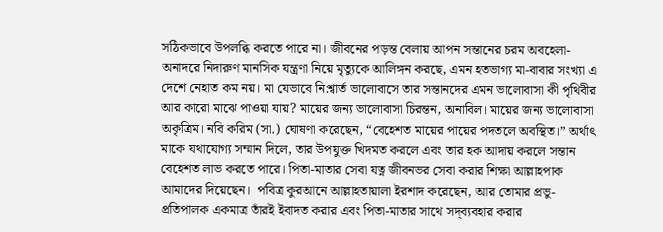সঠিকভাবে উপলব্ধি করতে পারে না। জীবনের পড়ন্ত বেলায় আপন সন্তানের চরম অবহেলা-অনাদরে নিদারুণ মানসিক যন্ত্রণা নিয়ে মৃত্যুকে আলিঙ্গন করছে, এমন হতভাগ্য মা-বাবার সংখ্যা এ দেশে নেহাত কম নয়। মা যেভাবে নি:শ্বার্ত ভালোবাসে তার সন্তানদের এমন ভালোবাসা কী পৃথিবীর আর কারো মাঝে পাওয়া যায়? মায়ের জন্য ভালোবাসা চিরন্তন, অনাবিল। মায়ের জন্য ভালোবাসা অকৃত্রিম। নবি করিম (সা.) ঘোষণা করেছেন, “বেহেশত মায়ের পায়ের পদতলে অবস্থিত।” অর্থাৎ মাকে যথাযোগ্য সম্মান দিলে, তার উপযুক্ত খিদমত করলে এবং তার হক আদায় করলে সন্তান বেহেশত লাভ করতে পারে। পিতা-মাতার সেবা যত্ন জীবনভর সেবা করার শিক্ষা আল্লাহপাক আমাদের দিয়েছেন।  পবিত্র কুরআনে আল্লাহতায়ালা ইরশাদ করেছেন, আর তোমার প্রভু-প্রতিপালক একমাত্র তাঁরই ইবাদত করার এবং পিতা-মাতার সাথে সদ্‌ব্যবহার করার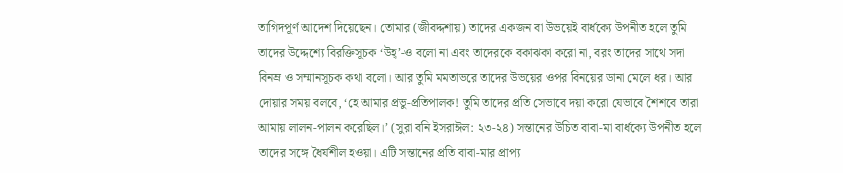তাগিদপূর্ণ আদেশ দিয়েছেন। তোমার (জীবদ্দশায়) তাদের একজন বা উভয়েই বার্ধক্যে উপনীত হলে তুমি তাদের উদ্দেশ্যে বিরক্তিসূচক ‘উহ্’-ও বলো না এবং তাদেরকে বকাঝকা করো না, বরং তাদের সাথে সদা বিনম্র ও সম্মানসূচক কথা বলো। আর তুমি মমতাভরে তাদের উভয়ের ওপর বিনয়ের ডানা মেলে ধর। আর দোয়ার সময় বলবে, ‘হে আমার প্রভু-প্রতিপালক! তুমি তাদের প্রতি সেভাবে দয়া করো যেভাবে শৈশবে তারা আমায় লালন-পালন করেছিল।’ (সুরা বনি ইসরাঈল: ২৩-২৪) সন্তানের উচিত বাবা-মা বার্ধক্যে উপনীত হলে তাদের সঙ্গে ধৈর্যশীল হওয়া। এটি সন্তানের প্রতি বাবা-মার প্রাপ্য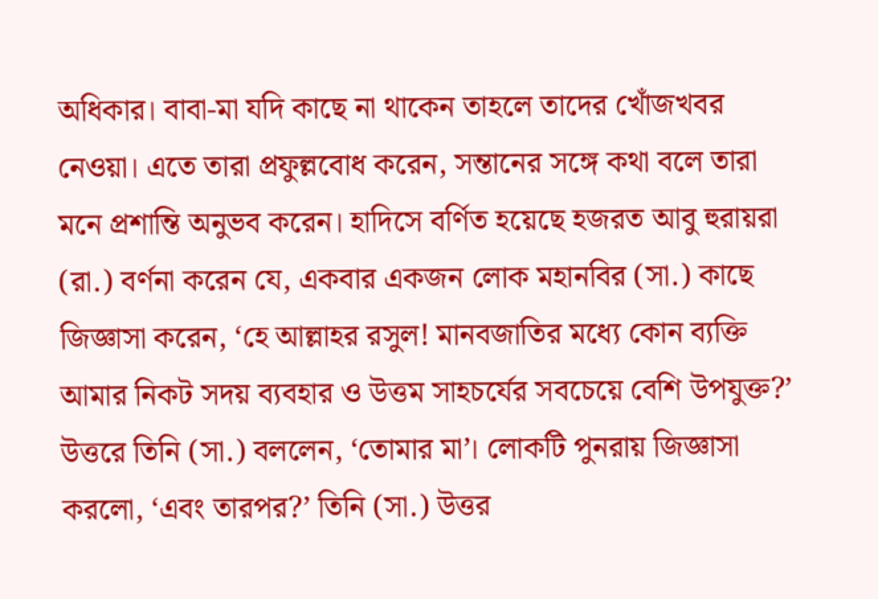অধিকার। বাবা-মা যদি কাছে না থাকেন তাহলে তাদের খোঁজখবর নেওয়া। এতে তারা প্রফুল্লবোধ করেন, সন্তানের সঙ্গে কথা বলে তারা মনে প্রশান্তি অনুভব করেন। হাদিসে বর্ণিত হয়েছে হজরত আবু হুরায়রা (রা.) বর্ণনা করেন যে, একবার একজন লোক মহানবির (সা.) কাছে জিজ্ঞাসা করেন, ‘হে আল্লাহর রসুল! মানবজাতির মধ্যে কোন ব্যক্তি আমার নিকট সদয় ব্যবহার ও উত্তম সাহচর্যের সবচেয়ে বেশি উপযুক্ত?’ উত্তরে তিনি (সা.) বললেন, ‘তোমার মা’। লোকটি পুনরায় জিজ্ঞাসা করলো, ‘এবং তারপর?’ তিনি (সা.) উত্তর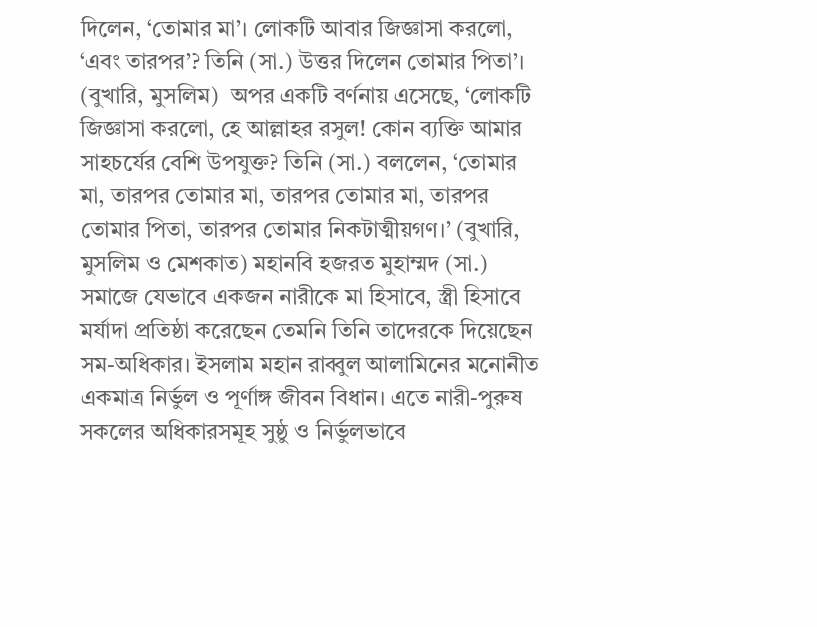দিলেন, ‘তোমার মা’। লোকটি আবার জিজ্ঞাসা করলো, ‘এবং তারপর’? তিনি (সা.) উত্তর দিলেন তোমার পিতা’। (বুখারি, মুসলিম)  অপর একটি বর্ণনায় এসেছে, ‘লোকটি জিজ্ঞাসা করলো, হে আল্লাহর রসুল! কোন ব্যক্তি আমার সাহচর্যের বেশি উপযুক্ত? তিনি (সা.) বললেন, ‘তোমার মা, তারপর তোমার মা, তারপর তোমার মা, তারপর তোমার পিতা, তারপর তোমার নিকটাত্মীয়গণ।’ (বুখারি, মুসলিম ও মেশকাত) মহানবি হজরত মুহাম্মদ (সা.) সমাজে যেভাবে একজন নারীকে মা হিসাবে, স্ত্রী হিসাবে মর্যাদা প্রতিষ্ঠা করেছেন তেমনি তিনি তাদেরকে দিয়েছেন সম-অধিকার। ইসলাম মহান রাব্বুল আলামিনের মনোনীত একমাত্র নির্ভুল ও পূর্ণাঙ্গ জীবন বিধান। এতে নারী-পুরুষ সকলের অধিকারসমূহ সুষ্ঠু ও নির্ভুলভাবে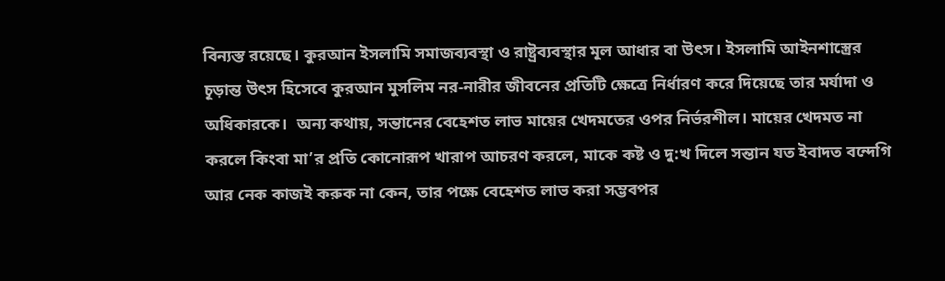বিন্যস্ত রয়েছে। কুরআন ইসলামি সমাজব্যবস্থা ও রাষ্ট্রব্যবস্থার মূল আধার বা উৎস। ইসলামি আইনশাস্ত্রের চূড়ান্ত উৎস হিসেবে কুরআন মুসলিম নর-নারীর জীবনের প্রতিটি ক্ষেত্রে নির্ধারণ করে দিয়েছে তার মর্যাদা ও অধিকারকে।  অন্য কথায়, সন্তানের বেহেশত লাভ মায়ের খেদমতের ওপর নির্ভরশীল। মায়ের খেদমত না করলে কিংবা মা’র প্রতি কোনোরূপ খারাপ আচরণ করলে, মাকে কষ্ট ও দু:খ দিলে সন্তান যত ইবাদত বন্দেগি আর নেক কাজই করুক না কেন, তার পক্ষে বেহেশত লাভ করা সম্ভবপর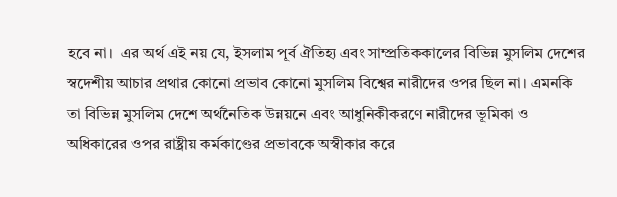হবে না।  এর অর্থ এই নয় যে, ইসলাম পূর্ব ঐতিহ্য এবং সাম্প্রতিককালের বিভিন্ন মুসলিম দেশের স্বদেশীয় আচার প্রথার কোনো প্রভাব কোনো মুসলিম বিশ্বের নারীদের ওপর ছিল না। এমনকি তা বিভিন্ন মুসলিম দেশে অর্থনৈতিক উন্নয়নে এবং আধুনিকীকরণে নারীদের ভূমিকা ও অধিকারের ওপর রাষ্ট্রীয় কর্মকাণ্ডের প্রভাবকে অস্বীকার করে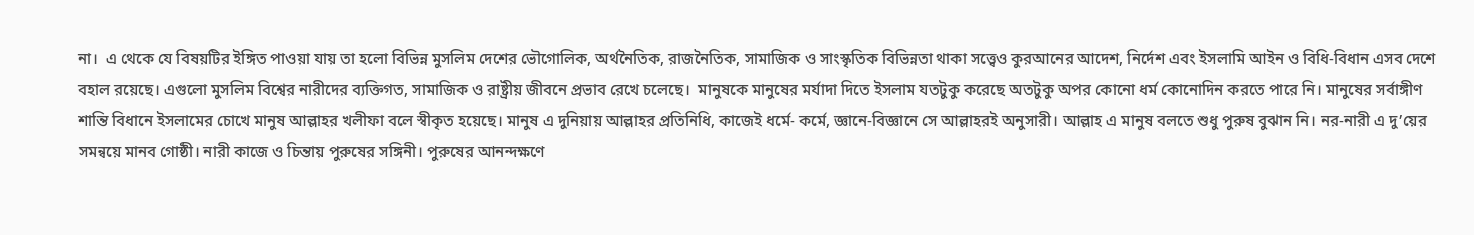না।  এ থেকে যে বিষয়টির ইঙ্গিত পাওয়া যায় তা হলো বিভিন্ন মুসলিম দেশের ভৌগোলিক, অর্থনৈতিক, রাজনৈতিক, সামাজিক ও সাংস্কৃতিক বিভিন্নতা থাকা সত্ত্বেও কুরআনের আদেশ, নির্দেশ এবং ইসলামি আইন ও বিধি-বিধান এসব দেশে বহাল রয়েছে। এগুলো মুসলিম বিশ্বের নারীদের ব্যক্তিগত, সামাজিক ও রাষ্ট্রীয় জীবনে প্রভাব রেখে চলেছে।  মানুষকে মানুষের মর্যাদা দিতে ইসলাম যতটুকু করেছে অতটুকু অপর কোনো ধর্ম কোনোদিন করতে পারে নি। মানুষের সর্বাঙ্গীণ শান্তি বিধানে ইসলামের চোখে মানুষ আল্লাহর খলীফা বলে স্বীকৃত হয়েছে। মানুষ এ দুনিয়ায় আল্লাহর প্রতিনিধি, কাজেই ধর্মে- কর্মে, জ্ঞানে-বিজ্ঞানে সে আল্লাহরই অনুসারী। আল্লাহ এ মানুষ বলতে শুধু পুরুষ বুঝান নি। নর-নারী এ দু’য়ের সমন্বয়ে মানব গোষ্ঠী। নারী কাজে ও চিন্তায় পুরুষের সঙ্গিনী। পুরুষের আনন্দক্ষণে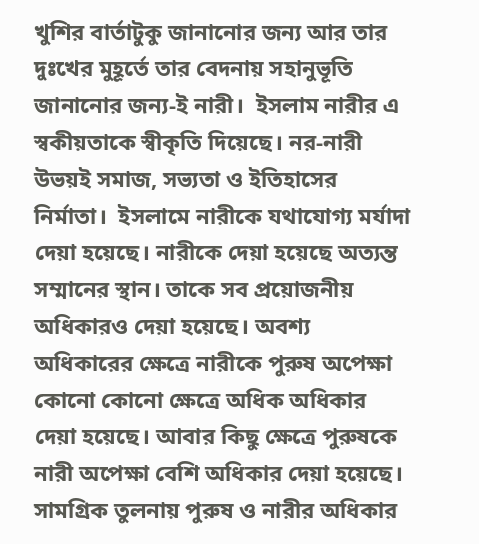খুশির বার্তাটুকু জানানোর জন্য আর তার দুঃখের মুহূর্তে তার বেদনায় সহানুভূতি জানানোর জন্য-ই নারী।  ইসলাম নারীর এ স্বকীয়তাকে স্বীকৃতি দিয়েছে। নর-নারী উভয়ই সমাজ, সভ্যতা ও ইতিহাসের নির্মাতা।  ইসলামে নারীকে যথাযোগ্য মর্যাদা দেয়া হয়েছে। নারীকে দেয়া হয়েছে অত্যন্ত সম্মানের স্থান। তাকে সব প্রয়োজনীয় অধিকারও দেয়া হয়েছে। অবশ্য অধিকারের ক্ষেত্রে নারীকে পুরুষ অপেক্ষা কোনো কোনো ক্ষেত্রে অধিক অধিকার দেয়া হয়েছে। আবার কিছু ক্ষেত্রে পুরুষকে নারী অপেক্ষা বেশি অধিকার দেয়া হয়েছে। সামগ্রিক তুলনায় পুরুষ ও নারীর অধিকার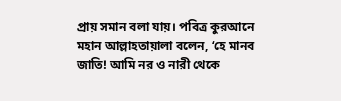প্রায় সমান বলা যায়। পবিত্র কুরআনে মহান আল্লাহতায়ালা বলেন, ‘হে মানব জাতি! আমি নর ও নারী থেকে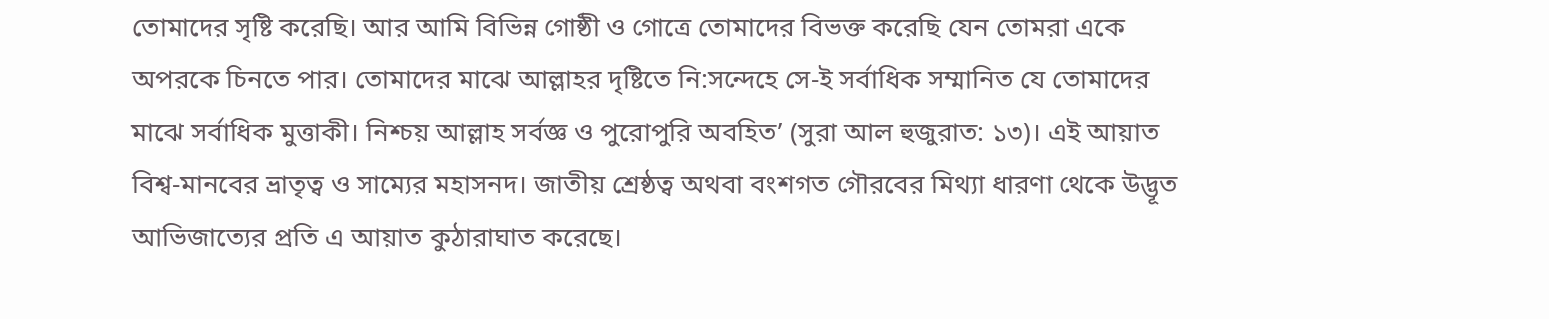তোমাদের সৃষ্টি করেছি। আর আমি বিভিন্ন গোষ্ঠী ও গোত্রে তোমাদের বিভক্ত করেছি যেন তোমরা একে অপরকে চিনতে পার। তোমাদের মাঝে আল্লাহর দৃষ্টিতে নি:সন্দেহে সে-ই সর্বাধিক সম্মানিত যে তোমাদের মাঝে সর্বাধিক মুত্তাকী। নিশ্চয় আল্লাহ সর্বজ্ঞ ও পুরোপুরি অবহিত’ (সুরা আল হুজুরাত: ১৩)। এই আয়াত বিশ্ব-মানবের ভ্রাতৃত্ব ও সাম্যের মহাসনদ। জাতীয় শ্রেষ্ঠত্ব অথবা বংশগত গৌরবের মিথ্যা ধারণা থেকে উদ্ভূত আভিজাত্যের প্রতি এ আয়াত কুঠারাঘাত করেছে।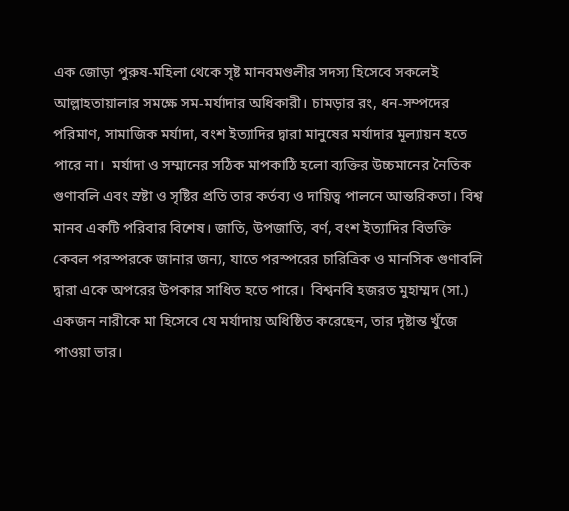এক জোড়া পুরুষ-মহিলা থেকে সৃষ্ট মানবমণ্ডলীর সদস্য হিসেবে সকলেই আল্লাহতায়ালার সমক্ষে সম-মর্যাদার অধিকারী। চামড়ার রং, ধন-সম্পদের পরিমাণ, সামাজিক মর্যাদা, বংশ ইত্যাদির দ্বারা মানুষের মর্যাদার মূল্যায়ন হতে পারে না।  মর্যাদা ও সম্মানের সঠিক মাপকাঠি হলো ব্যক্তির উচ্চমানের নৈতিক গুণাবলি এবং স্রষ্টা ও সৃষ্টির প্রতি তার কর্তব্য ও দায়িত্ব পালনে আন্তরিকতা। বিশ্ব মানব একটি পরিবার বিশেষ। জাতি, উপজাতি, বর্ণ, বংশ ইত্যাদির বিভক্তি কেবল পরস্পরকে জানার জন্য, যাতে পরস্পরের চারিত্রিক ও মানসিক গুণাবলি দ্বারা একে অপরের উপকার সাধিত হতে পারে।  বিশ্বনবি হজরত মুহাম্মদ (সা.) একজন নারীকে মা হিসেবে যে মর্যাদায় অধিষ্ঠিত করেছেন, তার দৃষ্টান্ত খুঁজে পাওয়া ভার।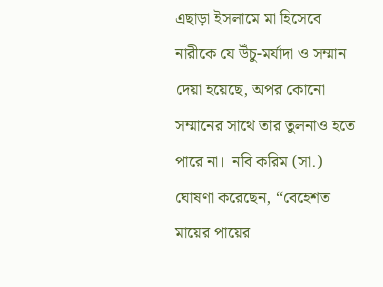এছাড়া ইসলামে মা হিসেবে নারীকে যে উঁচু-মর্যাদা ও সম্মান দেয়া হয়েছে, অপর কোনো সম্মানের সাথে তার তুলনাও হতে পারে না।  নবি করিম (সা.) ঘোষণা করেছেন, “বেহেশত মায়ের পায়ের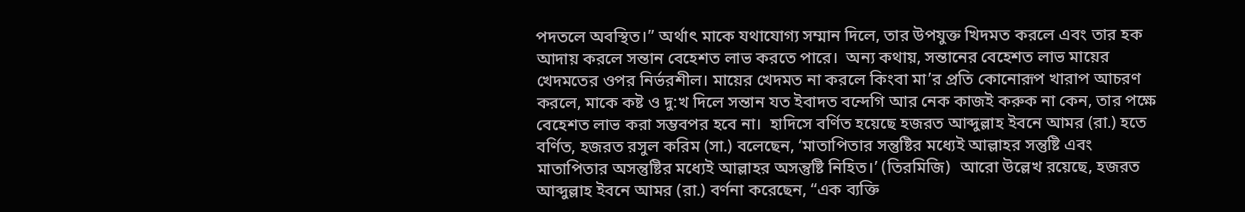পদতলে অবস্থিত।” অর্থাৎ মাকে যথাযোগ্য সম্মান দিলে, তার উপযুক্ত খিদমত করলে এবং তার হক আদায় করলে সন্তান বেহেশত লাভ করতে পারে।  অন্য কথায়, সন্তানের বেহেশত লাভ মায়ের খেদমতের ওপর নির্ভরশীল। মায়ের খেদমত না করলে কিংবা মা’র প্রতি কোনোরূপ খারাপ আচরণ করলে, মাকে কষ্ট ও দু:খ দিলে সন্তান যত ইবাদত বন্দেগি আর নেক কাজই করুক না কেন, তার পক্ষে বেহেশত লাভ করা সম্ভবপর হবে না।  হাদিসে বর্ণিত হয়েছে হজরত আব্দুল্লাহ ইবনে আমর (রা.) হতে বর্ণিত, হজরত রসুল করিম (সা.) বলেছেন, ‘মাতাপিতার সন্তুষ্টির মধ্যেই আল্লাহর সন্তুষ্টি এবং মাতাপিতার অসন্তুষ্টির মধ্যেই আল্লাহর অসন্তুষ্টি নিহিত।’ (তিরমিজি)  আরো উল্লেখ রয়েছে, হজরত আব্দুল্লাহ ইবনে আমর (রা.) বর্ণনা করেছেন, “এক ব্যক্তি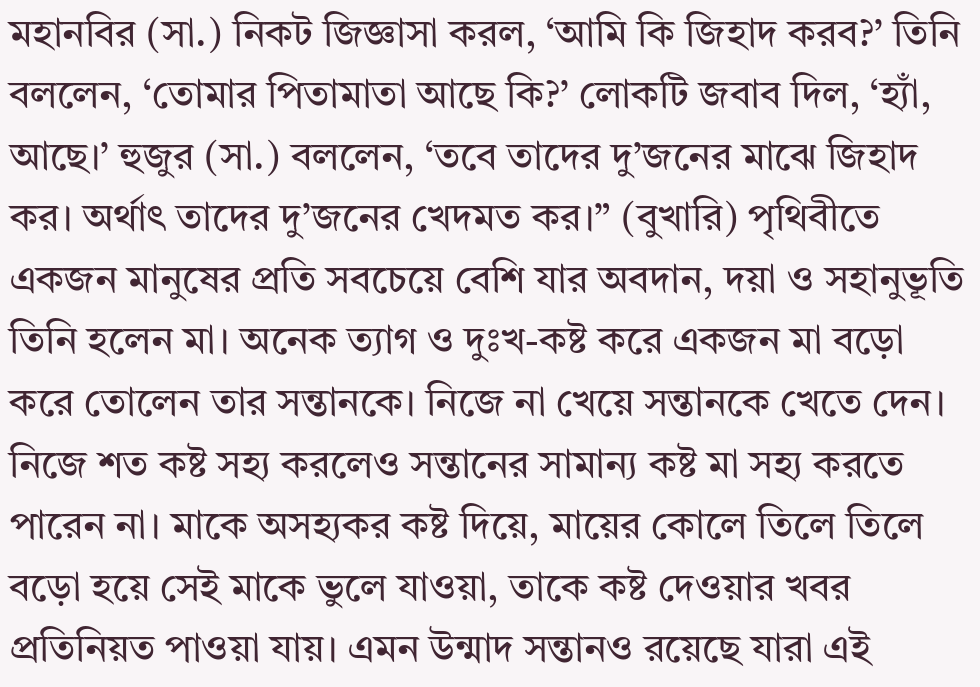মহানবির (সা.) নিকট জিজ্ঞাসা করল, ‘আমি কি জিহাদ করব?’ তিনি বললেন, ‘তোমার পিতামাতা আছে কি?’ লোকটি জবাব দিল, ‘হ্যাঁ, আছে।’ হুজুর (সা.) বললেন, ‘তবে তাদের দু’জনের মাঝে জিহাদ কর। অর্থাৎ তাদের দু’জনের খেদমত কর।” (বুখারি) পৃথিবীতে একজন মানুষের প্রতি সবচেয়ে বেশি যার অবদান, দয়া ও সহানুভূতি তিনি হলেন মা। অনেক ত্যাগ ও দুঃখ-কষ্ট করে একজন মা বড়ো করে তোলেন তার সন্তানকে। নিজে না খেয়ে সন্তানকে খেতে দেন। নিজে শত কষ্ট সহ্য করলেও সন্তানের সামান্য কষ্ট মা সহ্য করতে পারেন না। মাকে অসহ্যকর কষ্ট দিয়ে, মায়ের কোলে তিলে তিলে বড়ো হয়ে সেই মাকে ভুলে যাওয়া, তাকে কষ্ট দেওয়ার খবর প্রতিনিয়ত পাওয়া যায়। এমন উন্মাদ সন্তানও রয়েছে যারা এই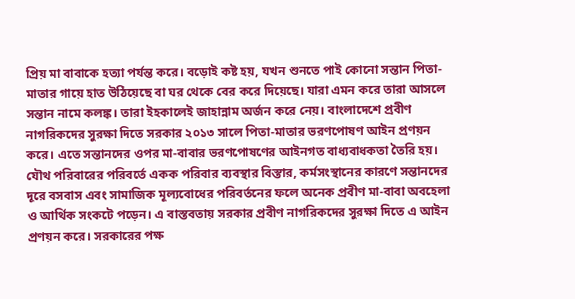প্রিয় মা বাবাকে হত্যা পর্যন্ত করে। বড়োই কষ্ট হয়, যখন শুনতে পাই কোনো সন্তান পিতা-মাতার গায়ে হাত উঠিয়েছে বা ঘর থেকে বের করে দিয়েছে। যারা এমন করে তারা আসলে সন্তান নামে কলঙ্ক। তারা ইহকালেই জাহান্নাম অর্জন করে নেয়। বাংলাদেশে প্রবীণ নাগরিকদের সুরক্ষা দিতে সরকার ২০১৩ সালে পিতা-মাতার ভরণপোষণ আইন প্রণয়ন করে। এতে সন্তানদের ওপর মা-বাবার ভরণপোষণের আইনগত বাধ্যবাধকতা তৈরি হয়। যৌথ পরিবারের পরিবর্তে একক পরিবার ব্যবস্থার বিস্তার, কর্মসংস্থানের কারণে সন্তানদের দূরে বসবাস এবং সামাজিক মূল্যবোধের পরিবর্তনের ফলে অনেক প্রবীণ মা-বাবা অবহেলা ও আর্থিক সংকটে পড়েন। এ বাস্তবতায় সরকার প্রবীণ নাগরিকদের সুরক্ষা দিতে এ আইন প্রণয়ন করে। সরকারের পক্ষ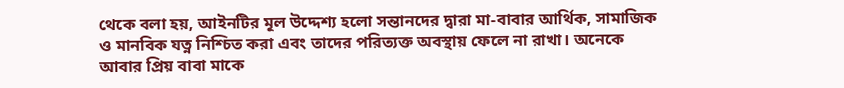থেকে বলা হয়, আইনটির মূল উদ্দেশ্য হলো সন্তানদের দ্বারা মা-বাবার আর্থিক, সামাজিক ও মানবিক যত্ন নিশ্চিত করা এবং তাদের পরিত্যক্ত অবস্থায় ফেলে না রাখা। অনেকে আবার প্রিয় বাবা মাকে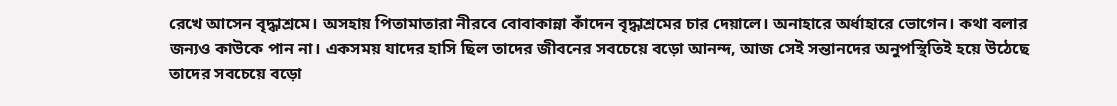রেখে আসেন বৃদ্ধাশ্রমে। অসহায় পিতামাতারা নীরবে বোবাকান্না কাঁদেন বৃদ্ধাশ্রমের চার দেয়ালে। অনাহারে অর্ধাহারে ভোগেন। কথা বলার জন্যও কাউকে পান না। একসময় যাদের হাসি ছিল তাদের জীবনের সবচেয়ে বড়ো আনন্দ, আজ সেই সন্তানদের অনুপস্থিতিই হয়ে উঠেছে তাদের সবচেয়ে বড়ো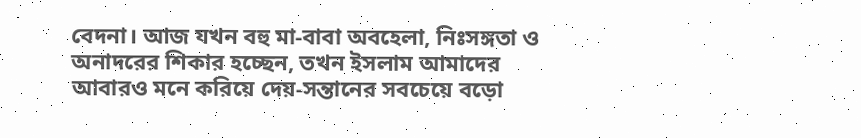বেদনা। আজ যখন বহু মা-বাবা অবহেলা, নিঃসঙ্গতা ও অনাদরের শিকার হচ্ছেন, তখন ইসলাম আমাদের আবারও মনে করিয়ে দেয়-সন্তানের সবচেয়ে বড়ো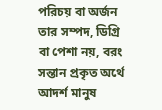পরিচয় বা অর্জন তার সম্পদ, ডিগ্রি বা পেশা নয়, বরং সন্তান প্রকৃত অর্থে আদর্শ মানুষ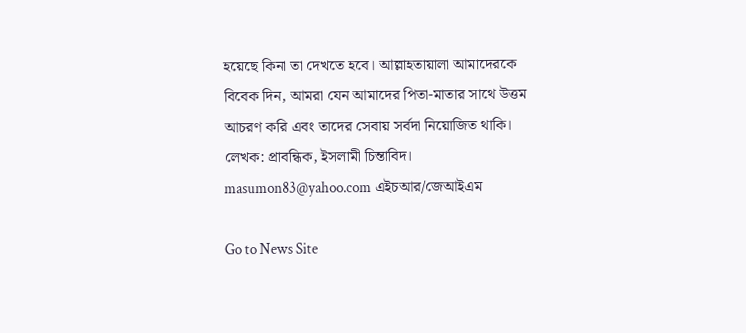হয়েছে কিনা তা দেখতে হবে। আল্লাহতায়ালা আমাদেরকে বিবেক দিন, আমরা যেন আমাদের পিতা-মাতার সাথে উত্তম আচরণ করি এবং তাদের সেবায় সর্বদা নিয়োজিত থাকি। লেখক: প্রাবন্ধিক, ইসলামী চিন্তাবিদ। masumon83@yahoo.com এইচআর/জেআইএম

Go to News Site